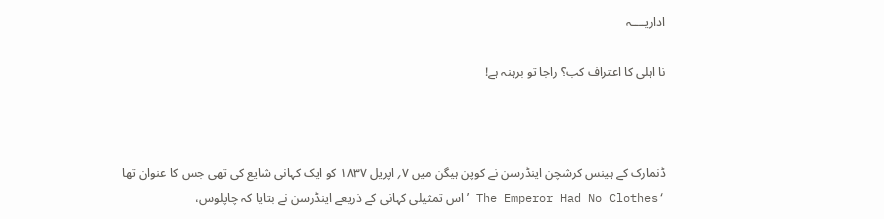اداریــــہ

نا اہلی کا اعتراف کب؟ راجا تو برہنہ ہے!



ڈنمارک کے ہینس کرشچن اینڈرسن نے کوپن ہیگن میں ۷؍ اپریل ۱۸۳۷ کو ایک کہانی شایع کی تھی جس کا عنوان تھا ‘The Emperor Had No Clothes ’اس تمثیلی کہانی کے ذریعے اینڈرسن نے بتایا کہ چاپلوس،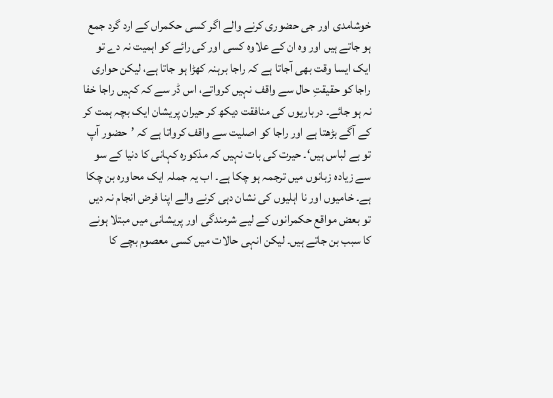خوشامدی اور جی حضوری کرنے والے اگر کسی حکمراں کے ارد گرد جمع ہو جاتے ہیں اور وہ ان کے علاوہ کسی اور کی رائے کو اہمیت نہ دے تو ایک ایسا وقت بھی آجاتا ہے کہ راجا برہنہ کھڑا ہو جاتا ہے، لیکن حواری راجا کو حقیقتِ حال سے واقف نہیں کرواتے، اس ڈر سے کہ کہیں راجا خفا نہ ہو جائے۔ درباریوں کی منافقت دیکھ کر حیران پریشان ایک بچہ ہمت کر کے آگے بڑھتا ہے اور راجا کو اصلیت سے واقف کرواتا ہے کہ ’حضور آپ تو بے لباس ہیں‘۔ حیرت کی بات نہیں کہ مذکورہ کہانی کا دنیا کے سو سے زیادہ زبانوں میں ترجمہ ہو چکا ہے۔ اب یہ جملہ ایک محاورہ بن چکا ہے۔ خامیوں اور نا اہلیوں کی نشان دہی کرنے والے اپنا فرض انجام نہ دیں تو بعض مواقع حکمرانوں کے لیے شرمندگی اور پریشانی میں مبتلا ہونے کا سبب بن جاتے ہیں۔ لیکن انہی حالات میں کسی معصوم بچے کا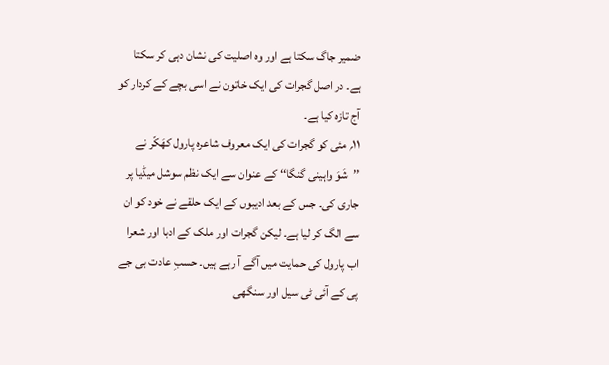ضمیر جاگ سکتا ہے اور وہ اصلیت کی نشان دہی کر سکتا ہے۔ در اصل گجرات کی ایک خاتون نے اسی بچے کے کردار کو آج تازہ کیا ہے۔
۱۱؍ مئی کو گجرات کی ایک معروف شاعرہ پارول کھَکّر نے ’’شَوَ واہینی گنگا‘‘ کے عنوان سے ایک نظم سوشل میڈیا پر جاری کی۔ جس کے بعد ادیبوں کے ایک حلقے نے خود کو ان سے الگ کر لیا ہے۔ لیکن گجرات اور ملک کے ادبا اور شعرا اب پارول کی حمایت میں آگے آ رہے ہیں۔ حسبِ عادت بی جے پی کے آئی ٹی سیل اور سنگھی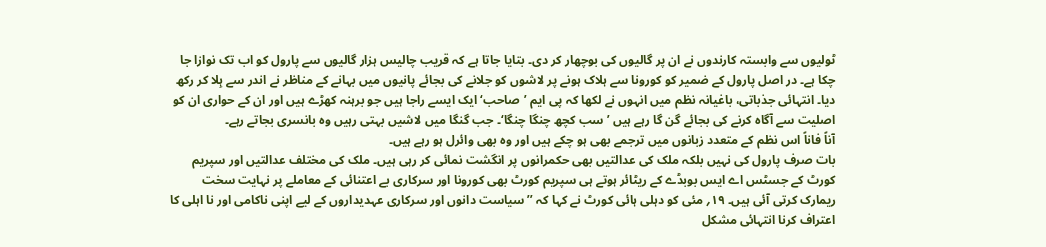ٹولیوں سے وابستہ کارندوں نے ان پر گالیوں کی بوچھار کر دی۔ بتایا جاتا ہے کہ قریب چالیس ہزار گالیوں سے پارول کو اب تک نوازا جا چکا ہے۔ در اصل پارول کے ضمیر کو کورونا سے ہلاک ہونے پر لاشوں کو جلانے کی بجائے پانیوں میں بہانے کے مناظر نے اندر سے ہِلا کر رکھ دیا۔ انتہائی جذباتی، باغیانہ نظم میں انہوں نے لکھا کہ پی ایم ’صاحب‘ ایک ایسے راجا ہیں جو برہنہ کھڑے ہیں اور ان کے حواری ان کو اصلیت سے آگاہ کرنے کی بجائے گن گا رہے ہیں ’سب کچھ چنگا چنگا‘۔ جب گنگا میں لاشیں بہتی رہیں وہ بانسری بجاتے رہے۔
آناً فاناً اس نظم کے متعدد زبانوں میں ترجمے بھی ہو چکے ہیں اور وہ بھی وائرل ہو رہے ہیں۔
بات صرف پارول کی نہیں بلکہ ملک کی عدالتیں بھی حکمرانوں پر انگشت نمائی کر رہی ہیں۔ ملک کی مختلف عدالتیں اور سپریم کورٹ کے جسٹس اے ایس بوبڈے کے ریٹائر ہوتے ہی سپریم کورٹ بھی کورونا اور سرکاری بے اعتنائی کے معاملے پر نہایت سخت ریمارک کرتی آئی ہیں۔ ۱۹؍ مئی کو دہلی ہائی کورٹ نے کہا کہ ’’سیاست دانوں اور سرکاری عہدیداروں کے لیے اپنی ناکامی اور نا اہلی کا اعتراف کرنا انتہائی مشکل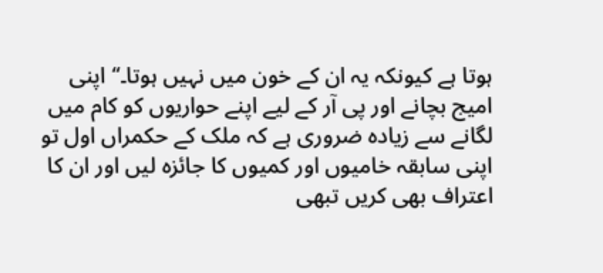ہوتا ہے کیونکہ یہ ان کے خون میں نہیں ہوتا۔‘‘ اپنی امیج بچانے اور پی آر کے لیے اپنے حواریوں کو کام میں لگانے سے زیادہ ضروری ہے کہ ملک کے حکمراں اول تو اپنی سابقہ خامیوں اور کمیوں کا جائزہ لیں اور ان کا اعتراف بھی کریں تبھی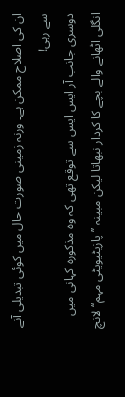ان کی اصلاح ممکن ہے۔ ورنہ زمینی صورت حال میں کوئی تبدیلی آنے سے رہی!
دوسری جانب آر ایس ایس سے توقع تھی کہ وہ مذکورہ کہانی میں انگلی اٹھانے والے بچے کا کردار نبھاتا لیکن مبینہ ’’پازیٹیویٹی مہم‘‘ لانچ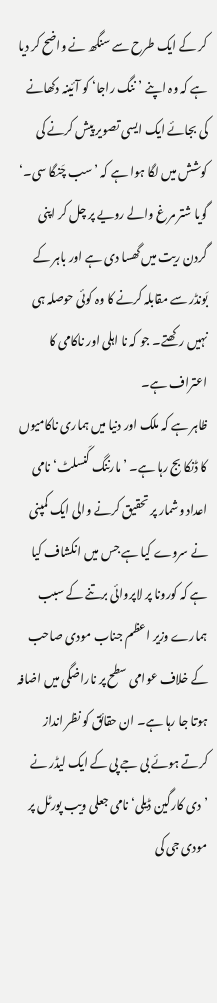کر کے ایک طرح سے سنگھ نے واضح کر دیا ہے کہ وہ اپنے ’ننگ راجا‘ کو آئینہ دکھانے کی بجائے ایک ایسی تصویر پیش کرنے کی کوشش میں لگا ہوا ہے کہ ’سب چَنگا سی۔‘ گویا شتر مرغ والے رویے پر چل کر اپنی گردن ریت میں گھسا دی ہے اور باہر کے بَونڈر سے مقابلہ کرنے کا وہ کوئی حوصلہ ہی نہیں رکھتے۔ جو کہ نا اہلی اور ناکامی کا اعتراف ہے۔
ظاہر ہے کہ ملک اور دنیا میں ہماری ناکامیوں کا ڈنکا بج رہا ہے۔ ’مارننگ کَنسلٹ‘ نامی اعداد وشمار پر تحقیق کرنے والی ایک کمپنی نے سروے کیا ہے جس میں انکشاف کیا ہے کہ کورونا پر لاپروائی برتنے کے سبب ہمارے وزیر اعظم جناب مودی صاحب کے خلاف عوامی سطح پر ناراضگی میں اضافہ ہوتا جا رہا ہے۔ ان حقائق کو نظر انداز کرتے ہوئے بی جے پی کے ایک لیڈر نے ’دی کارگین ڈیلی‘ نامی جعلی ویب پورٹل پر مودی جی کی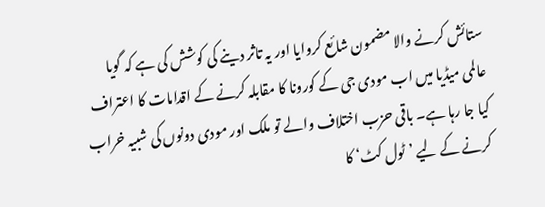ستائش کرنے والا مضمون شائع کروایا اور یہ تاثر دینے کی کوشش کی ہے کہ گویا عالمی میڈیا میں اب مودی جی کے کورونا کا مقابلہ کرنے کے اقدامات کا اعتراف کیا جا رہا ہے۔ باقی حزب اختلاف والے تو ملک اور مودی دونوں کی شبیہ خراب کرنے کے لیے ’ٹول کٹ‘ کا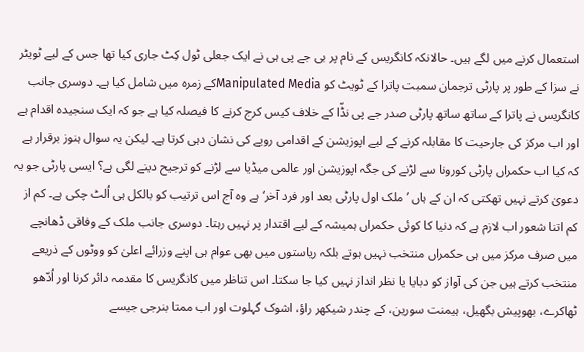استعمال کرنے میں لگے ہیں۔ حالانکہ کانگریس کے نام پر بی جے پی ہی نے ایک جعلی ٹول کِٹ جاری کیا تھا جس کے لیے ٹویٹر نے سزا کے طور پر پارٹی ترجمان سمبت پاترا کے ٹویٹ کو Manipulated Mediaکے زمرہ میں شامل کیا ہے۔ دوسری جانب کانگریس نے پاترا کے ساتھ ساتھ پارٹی صدر جے پی نڈّا کے خلاف کیس کرج کرنے کا فیصلہ کیا ہے جو کہ ایک سنجیدہ اقدام ہے اور اب مرکز کی جارحیت کا مقابلہ کرنے کے لیے اپوزیشن کے اقدامی رویے کی نشان دہی کرتا ہے۔ لیکن یہ سوال ہنوز برقرار ہے کہ کیا اب حکمراں پارٹی کورونا سے لڑنے کی جگہ اپوزیشن اور عالمی میڈیا سے لڑنے کو ترجیح دینے لگی ہے؟ ایسی پارٹی جو یہ دعویٰ کرتے نہیں تھکتی کہ ان کے ہاں ’ملک اول پارٹی بعد اور فرد آخر‘ ہے وہ آج اس ترتیب کو بالکل ہی اُلٹ چکی ہے۔ کم از کم اتنا شعور اب لازم ہے کہ دنیا کا کوئی حکمراں ہمیشہ کے لیے اقتدار پر نہیں رہتا۔ دوسری جانب ملک کے وفاقی ڈھانچے میں صرف مرکز میں ہی حکمراں منتخب نہیں ہوتے بلکہ ریاستوں میں بھی عوام ہی اپنے وزرائے اعلیٰ کو ووٹوں کے ذریعے منتخب کرتے ہیں جن کی آواز کو دبایا یا نظر انداز نہیں کیا جا سکتا۔ اس تناظر میں کانگریس کا مقدمہ دائر کرنا اور اُدّھو ٹھاکرے، بھوپیش بگھیل، ہیمنت سورین، کے چندر شیکھر راؤ، اشوک گہلوت اور اب ممتا بنرجی جیسے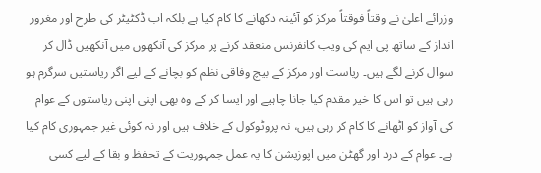وزرائے اعلیٰ نے وقتاً فوقتاً مرکز کو آئینہ دکھانے کا کام کیا ہے بلکہ اب ڈکٹیٹر کی طرح اور مغرور انداز کے ساتھ پی ایم کی ویب کانفرنس منعقد کرنے پر مرکز کی آنکھوں میں آنکھیں ڈال کر سوال کرنے لگے ہیں۔ ریاست اور مرکز کے بیچ وفاقی نظم کو بچانے کے لیے اگر ریاستیں سرگرم ہو رہی ہیں تو اس کا خیر مقدم کیا جانا چاہیے اور ایسا کر کے وہ بھی اپنی اپنی ریاستوں کے عوام کی آواز کو اٹھانے کا کام کر رہی ہیں، نہ پروٹوکول کے خلاف ہیں اور نہ کوئی غیر جمہوری کام کیا ہے۔ عوام کے درد اور گھٹن میں اپوزیشن کا یہ عمل جمہوریت کے تحفظ و بقا کے لیے کسی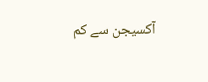آکسیجن سے کم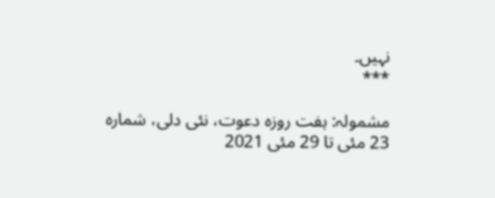نہیں۔
***

مشمولہ: ہفت روزہ دعوت، نئی دلی، شمارہ 23 مئی تا 29 مئی 2021